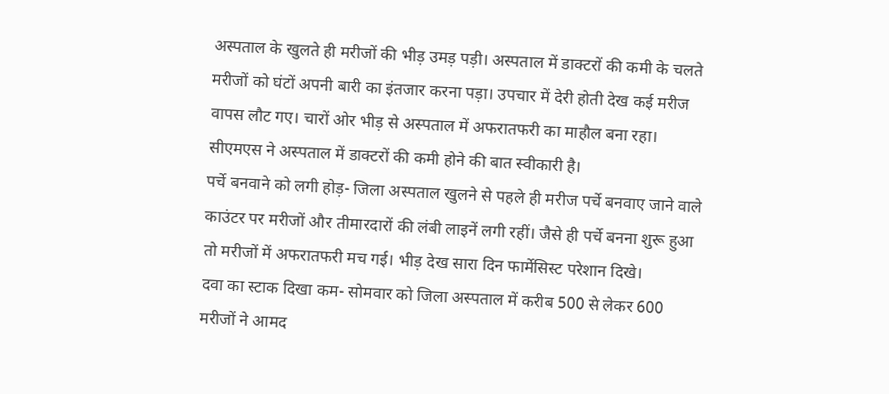अस्पताल के खुलते ही मरीजों की भीड़ उमड़ पड़ी। अस्पताल में डाक्टरों की कमी के चलते मरीजों को घंटों अपनी बारी का इंतजार करना पड़ा। उपचार में देरी होती देख कई मरीज वापस लौट गए। चारों ओर भीड़ से अस्पताल में अफरातफरी का माहौल बना रहा। सीएमएस ने अस्पताल में डाक्टरों की कमी होने की बात स्वीकारी है।
पर्चे बनवाने को लगी होड़- जिला अस्पताल खुलने से पहले ही मरीज पर्चे बनवाए जाने वाले काउंटर पर मरीजों और तीमारदारों की लंबी लाइनें लगी रहीं। जैसे ही पर्चे बनना शुरू हुआ तो मरीजों में अफरातफरी मच गई। भीड़ देख सारा दिन फार्मेसिस्ट परेशान दिखे।
दवा का स्टाक दिखा कम- सोमवार को जिला अस्पताल में करीब 500 से लेकर 600 मरीजों ने आमद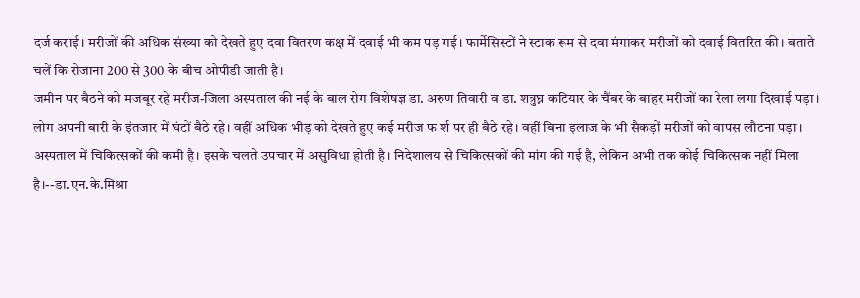दर्ज कराई। मरीजों की अधिक संख्या को देखते हुए दवा वितरण कक्ष में दवाई भी कम पड़ गई। फार्मेसिस्टों ने स्टाक रूम से दवा मंगाकर मरीजों को दवाई वितरित की। बताते चलें कि रोजाना 200 से 300 के बीच ओपीडी जाती है।
जमीन पर बैठने को मजबूर रहे मरीज-जिला अस्पताल की नई के बाल रोग विशेषज्ञ डा. अरुण तिवारी व डा. शत्रुघ्न कटियार के चैंबर के बाहर मरीजों का रेला लगा दिखाई पड़ा।
लोग अपनी बारी के इंतजार में घंटों बैठे रहे। वहीं अधिक भीड़ को देखते हुए कई मरीज फ र्श पर ही बैठे रहे। वहीं बिना इलाज के भी सैकड़ों मरीजों को वापस लौटना पड़ा।
अस्पताल में चिकित्सकों की कमी है। इसके चलते उपचार में असुविधा होती है। निदेशालय से चिकित्सकों की मांग की गई है, लेकिन अभी तक कोई चिकित्सक नहीं मिला है।--डा.एन.के.मिश्रा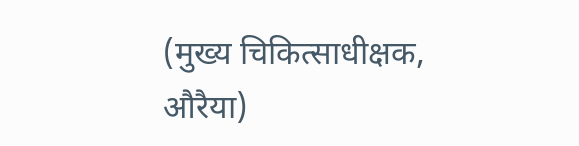(मुख्य चिकित्साधीक्षक, औरैया)